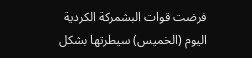فرضت قوات البشمركة الكردية اليوم (الخميس) سيطرتها بشكل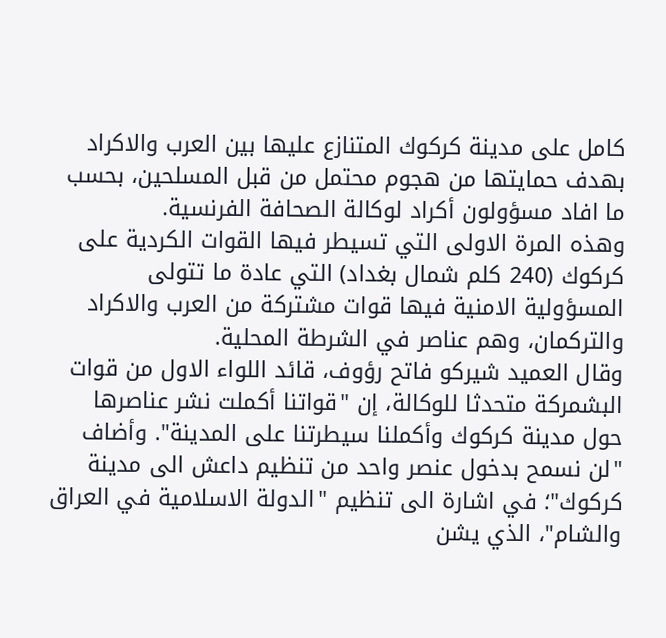كامل على مدينة كركوك المتنازع عليها بين العرب والاكراد بهدف حمايتها من هجوم محتمل من قبل المسلحين، بحسب ما افاد مسؤولون أكراد لوكالة الصحافة الفرنسية.
وهذه المرة الاولى التي تسيطر فيها القوات الكردية على كركوك (240 كلم شمال بغداد) التي عادة ما تتولى المسؤولية الامنية فيها قوات مشتركة من العرب والاكراد والتركمان، وهم عناصر في الشرطة المحلية.
وقال العميد شيركو فاتح رؤوف، قائد اللواء الاول من قوات البشمركة متحدثا للوكالة، إن "قواتنا أكملت نشر عناصرها حول مدينة كركوك وأكملنا سيطرتنا على المدينة". وأضاف "لن نسمح بدخول عنصر واحد من تنظيم داعش الى مدينة كركوك"؛ في اشارة الى تنظيم "الدولة الاسلامية في العراق والشام"، الذي يشن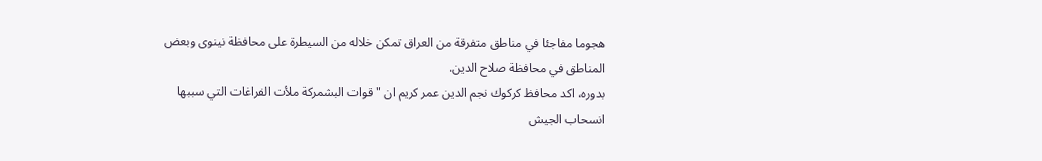هجوما مفاجئا في مناطق متفرقة من العراق تمكن خلاله من السيطرة على محافظة نينوى وبعض المناطق في محافظة صلاح الدين.
بدوره، اكد محافظ كركوك نجم الدين عمر كريم ان "قوات البشمركة ملأت الفراغات التي سببها انسحاب الجيش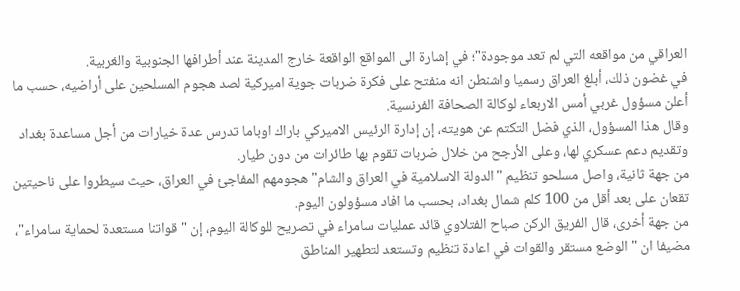العراقي من مواقعه التي لم تعد موجودة"؛ في إشارة الى المواقع الواقعة خارج المدينة عند أطرافها الجنوبية والغربية.
في غضون ذلك، أبلغ العراق رسميا واشنطن انه منفتح على فكرة ضربات جوية اميركية لصد هجوم المسلحين على أراضيه، حسب ما أعلن مسؤول غربي أمس الاربعاء لوكالة الصحافة الفرنسية.
وقال هذا المسؤول، الذي فضل التكتم عن هويته، إن إدارة الرئيس الاميركي باراك اوباما تدرس عدة خيارات من أجل مساعدة بغداد وتقديم دعم عسكري لها، وعلى الأرجح من خلال ضربات تقوم بها طائرات من دون طيار.
من جهة ثانية، واصل مسلحو تنظيم "الدولة الاسلامية في العراق والشام" هجومهم المفاجئ في العراق، حيث سيطروا على ناحيتين تقعان على بعد أقل من 100 كلم شمال بغداد، بحسب ما افاد مسؤولون اليوم.
من جهة أخرى، قال الفريق الركن صباح الفتلاوي قائد عمليات سامراء في تصريح للوكالة اليوم، إن "قواتنا مستعدة لحماية سامراء"، مضيفا ان "الوضع مستقر والقوات في اعادة تنظيم وتستعد لتطهير المناطق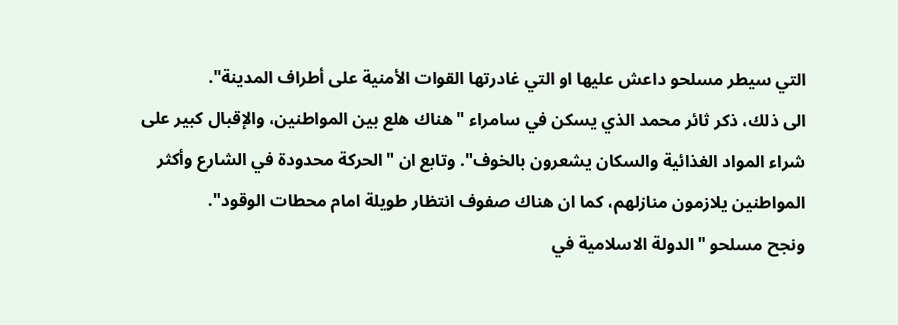التي سيطر مسلحو داعش عليها او التي غادرتها القوات الأمنية على أطراف المدينة".
الى ذلك، ذكر ثائر محمد الذي يسكن في سامراء "هناك هلع بين المواطنين، والإقبال كبير على شراء المواد الغذائية والسكان يشعرون بالخوف". وتابع ان "الحركة محدودة في الشارع وأكثر المواطنين يلازمون منازلهم، كما ان هناك صفوف انتظار طويلة امام محطات الوقود".
ونجح مسلحو "الدولة الاسلامية في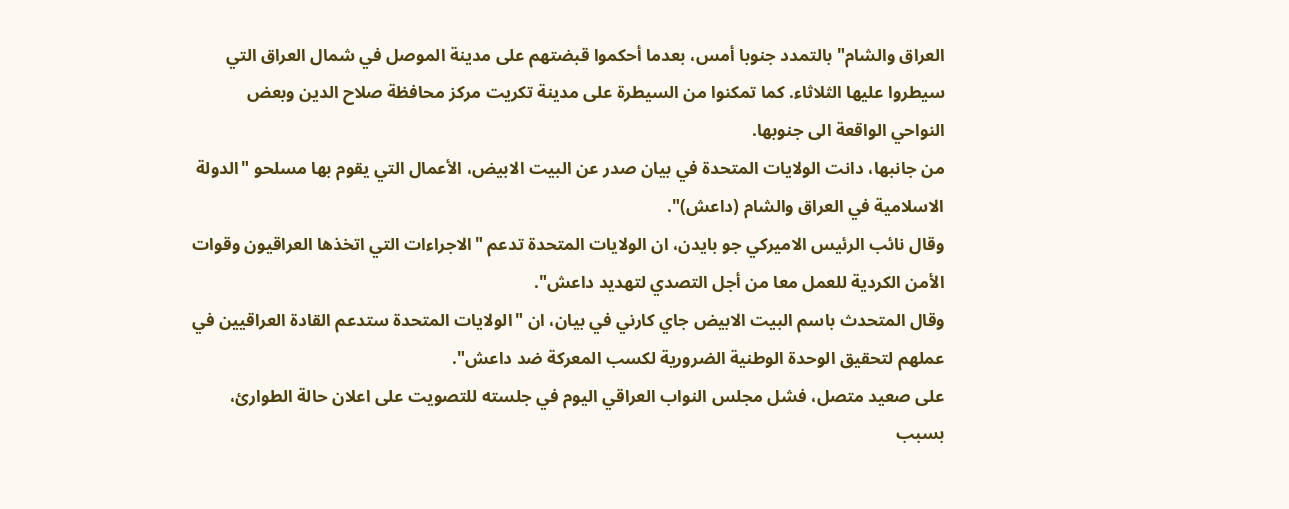العراق والشام" بالتمدد جنوبا أمس، بعدما أحكموا قبضتهم على مدينة الموصل في شمال العراق التي سيطروا عليها الثلاثاء. كما تمكنوا من السيطرة على مدينة تكريت مركز محافظة صلاح الدين وبعض النواحي الواقعة الى جنوبها.
من جانبها، دانت الولايات المتحدة في بيان صدر عن البيت الابيض، الأعمال التي يقوم بها مسلحو "الدولة الاسلامية في العراق والشام (داعش)".
وقال نائب الرئيس الاميركي جو بايدن، ان الولايات المتحدة تدعم "الاجراءات التي اتخذها العراقيون وقوات الأمن الكردية للعمل معا من أجل التصدي لتهديد داعش".
وقال المتحدث باسم البيت الابيض جاي كارني في بيان، ان "الولايات المتحدة ستدعم القادة العراقيين في عملهم لتحقيق الوحدة الوطنية الضرورية لكسب المعركة ضد داعش".
على صعيد متصل، فشل مجلس النواب العراقي اليوم في جلسته للتصويت على اعلان حالة الطوارئ، بسبب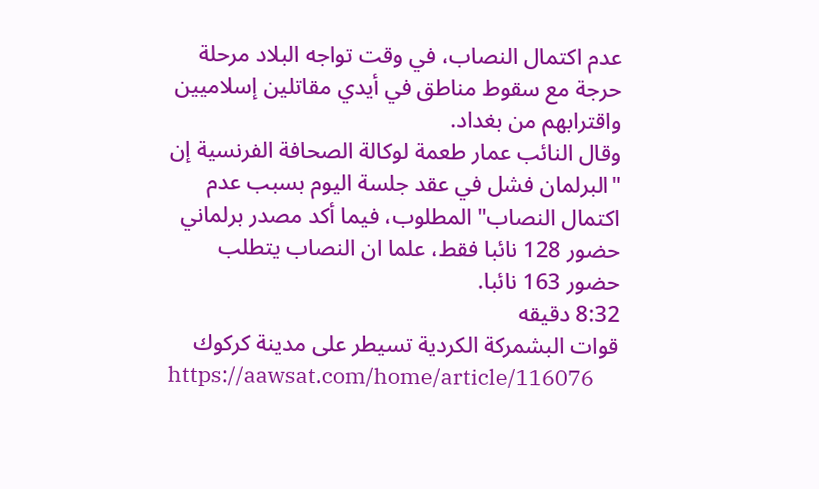عدم اكتمال النصاب، في وقت تواجه البلاد مرحلة حرجة مع سقوط مناطق في أيدي مقاتلين إسلاميين واقترابهم من بغداد.
وقال النائب عمار طعمة لوكالة الصحافة الفرنسية إن "البرلمان فشل في عقد جلسة اليوم بسبب عدم اكتمال النصاب" المطلوب، فيما أكد مصدر برلماني حضور 128 نائبا فقط، علما ان النصاب يتطلب حضور 163 نائبا.
8:32 دقيقه
قوات البشمركة الكردية تسيطر على مدينة كركوك
https://aawsat.com/home/article/116076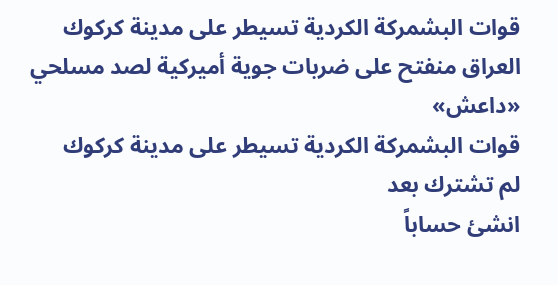قوات البشمركة الكردية تسيطر على مدينة كركوك
العراق منفتح على ضربات جوية أميركية لصد مسلحي «داعش»
قوات البشمركة الكردية تسيطر على مدينة كركوك
لم تشترك بعد
انشئ حساباً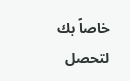خاصاً بك لتحصل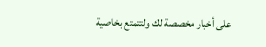على أخبار مخصصة لك ولتتمتع بخاصية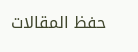حفظ المقالات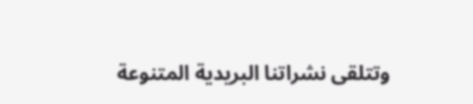وتتلقى نشراتنا البريدية المتنوعة